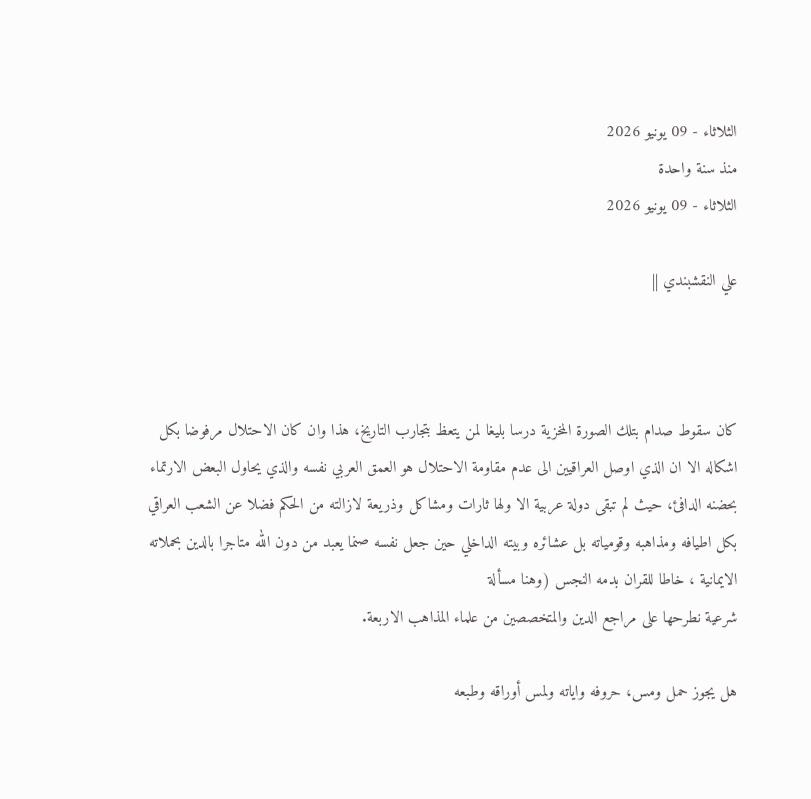الثلاثاء - 09 يونيو 2026
منذ سنة واحدة
الثلاثاء - 09 يونيو 2026

علي النقشبندي ||



كان سقوط صدام بتلك الصورة المخزية درسا بليغا لمن يتعظ بتجارب التاريخ، هذا وان كان الاحتلال مرفوضا بكل اشكاله الا ان الذي اوصل العراقيين الى عدم مقاومة الاحتلال هو العمق العربي نفسه والذي يحاول البعض الارتماء بحضنه الدافئ، حيث لم تبقى دولة عربية الا ولها ثارات ومشاكل وذريعة لازالته من الحكم فضلا عن الشعب العراقي بكل اطيافه ومذاهبه وقومياته بل عشائره وبيته الداخلي حين جعل نفسه صنما يعبد من دون الله متاجرا بالدين بحملاته الايمانية ، خاطا للقران بدمه النجس (وهنا مسألة
شرعية نطرحها على مراجع الدين والمتخصصين من علماء المذاهب الاربعة.

هل يجوز حمل ومس، حروفه واياته ولمس أوراقه وطبعه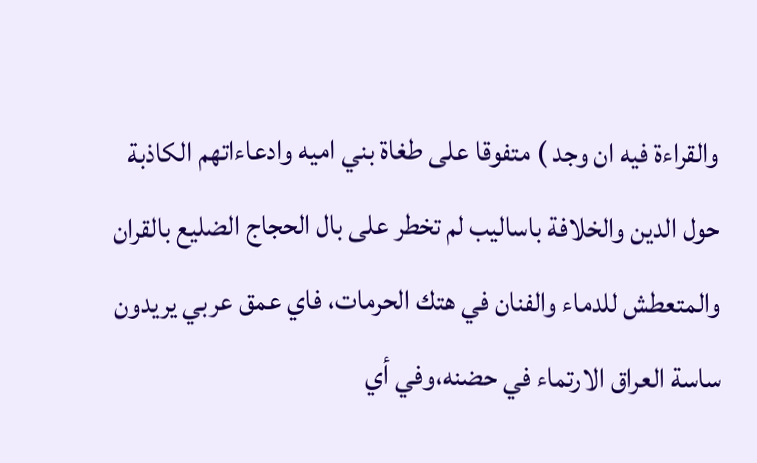والقراءة فيه ان وجد ) متفوقا على طغاة بني اميه وادعاءاتهم الكاذبة حول الدين والخلافة باساليب لم تخطر على بال الحجاج الضليع بالقران والمتعطش للدماء والفنان في هتك الحرمات، فاي عمق عربي يريدون ساسة العراق الارتماء في حضنه،وفي أي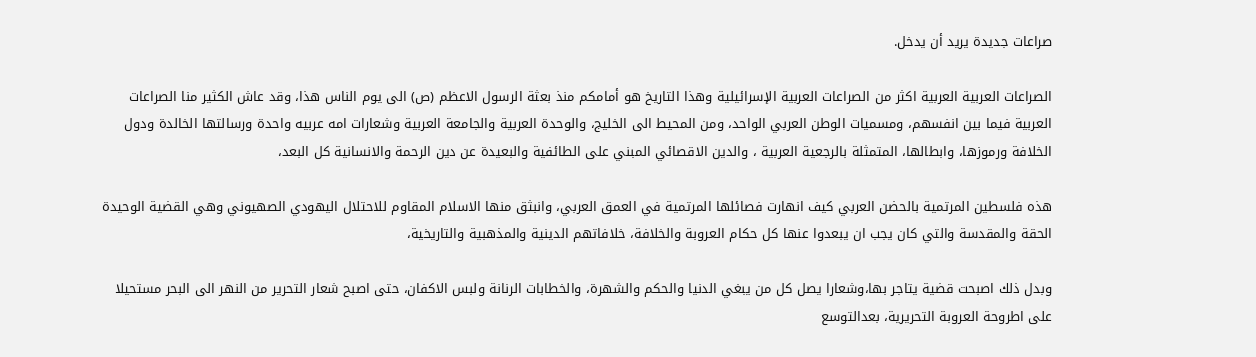صراعات جديدة يريد أن يدخل.

الصراعات العربية العربية اكثر من الصراعات العربية الإسرائيلية وهذا التاريخ هو أمامكم منذ بعثة الرسول الاعظم (ص) الى يوم الناس هذا، وقد عاش الكثير منا الصراعات العربية فيما بين انفسهم، ومسميات الوطن العربي الواحد، ومن المحيط الى الخليج، والوحدة العربية والجامعة العربية وشعارات امه عربيه واحدة ورسالتها الخالدة ودول الخلافة ورموزها، وابطالها، المتمثلة بالرجعية العربية ، والدين الاقصائي المبني على الطائفية والبعيدة عن دين الرحمة والانسانية كل البعد،

هذه فلسطين المرتمية بالحضن العربي كيف انهارت فصائلها المرتمية في العمق العربي، وانبثق منها الاسلام المقاوم للاحتلال اليهودي الصهيوني وهي القضية الوحيدة الحقة والمقدسة والتي كان يجب ان يبعدوا عنها كل حكام العروبة والخلافة، خلافاتهم الدينية والمذهبية والتاريخية،

وبدل ذلك اصبحت قضية يتاجر بها،وشعارا يصل كل من يبغي الدنيا والحكم والشهرة، والخطابات الرنانة ولبس الاكفان، حتى اصبح شعار التحرير من النهر الى البحر مستحيلا على اطروحة العروبة التحريرية، بعدالتوسع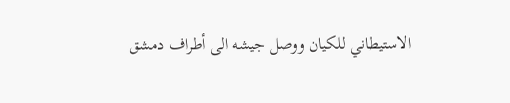الاستيطاني للكيان ووصل جيشه الى أطراف دمشق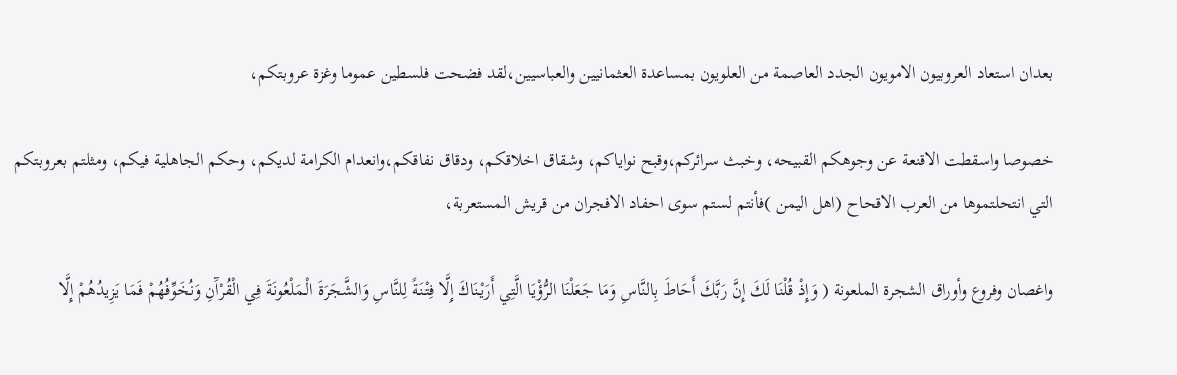بعدان استعاد العروبيون الامويون الجدد العاصمة من العلويون بمساعدة العثمانيين والعباسيين،لقد فضحت فلسطين عموما وغزة عروبتكم،

خصوصا واسقطت الاقنعة عن وجوهكم القبيحه، وخبث سرائركم،وقبح نواياكم، وشقاق اخلاقكم، ودقاق نفاقكم،وانعدام الكرامة لديكم، وحكم الجاهلية فيكم، ومثلتم بعروبتكم التي انتحلتموها من العرب الاقحاح (اهل اليمن )فأنتم لستم سوى احفاد الافجران من قريش المستعربة،

واغصان وفروع وأوراق الشجرة الملعونة ( وَإِذْ قُلْنَا لَكَ إِنَّ رَبَّكَ أَحَاطَ بِالنَّاسِ وَمَا جَعَلْنَا الرُّؤْيَا الَّتِي أَرَيْنَاكَ إِلَّا فِتْنَةً لِلنَّاسِ وَالشَّجَرَةَ الْـمَلْعُونَةَ فِي الْقُرْآَنِ وَنُخَوِّفُهُمْ فَمَا يَزِيدُهُمْ إِلَّا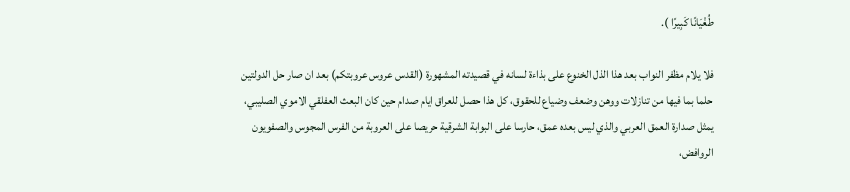طُغْيَانًا كَبِيرًا ).

فلا يلام مظفر النواب بعد هذا الذل الخنوع على بذاءة لسانه في قصيدته المشهورة (القدس عروس عروبتكم) بعد ان صار حل الدولتين حلما بما فيها من تنازلات ووهن وضعف وضياع للحقوق، كل هذا حصل للعراق ايام صدام حين كان البعث العفلقي الاموي الصليبي، يمثل صدارة العمق العربي والذي ليس بعده عمق، حارسا على البوابة الشرقية حريصا على العروبة من الفرس المجوس والصفويون الروافض،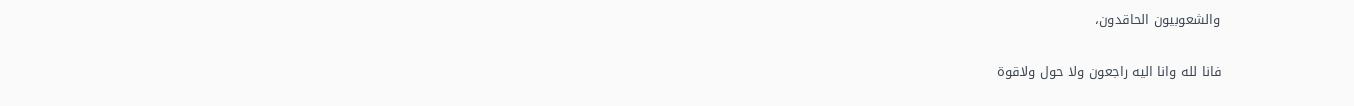والشعوبيون الحاقدون،

فانا لله وانا اليه راجعون ولا حول ولاقوة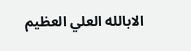الابالله العلي العظيم